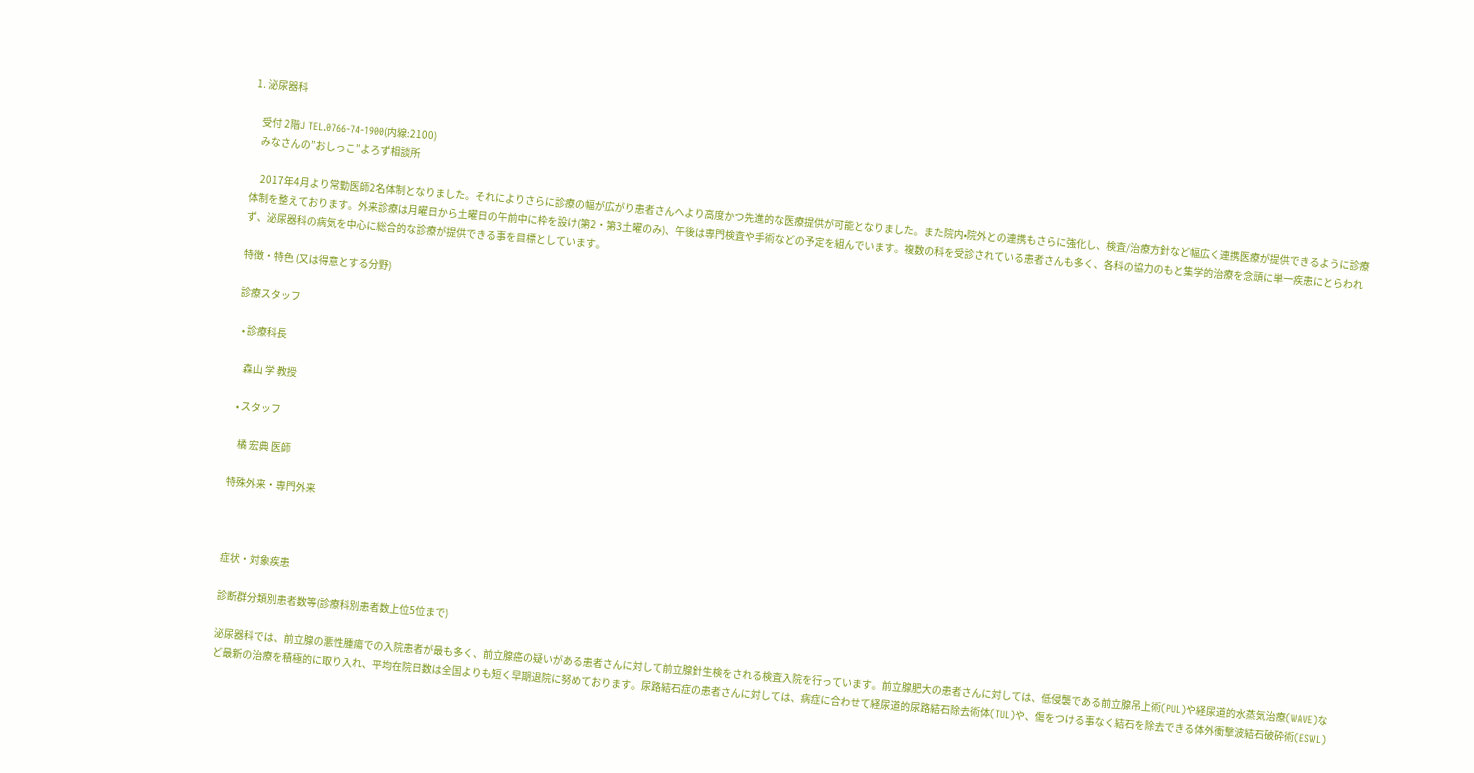1. 泌尿器科

    受付 2階J TEL.0766-74-1900(内線:2100)
    みなさんの”おしっこ”よろず相談所

     2017年4月より常勤医師2名体制となりました。それによりさらに診療の幅が広がり患者さんへより高度かつ先進的な医療提供が可能となりました。また院内•院外との連携もさらに強化し、検査/治療方針など幅広く連携医療が提供できるように診療体制を整えております。外来診療は月曜日から土曜日の午前中に枠を設け(第2・第3土曜のみ)、午後は専門検査や手術などの予定を組んでいます。複数の科を受診されている患者さんも多く、各科の協力のもと集学的治療を念頭に単一疾患にとらわれず、泌尿器科の病気を中心に総合的な診療が提供できる事を目標としています。

特徴・特色 (又は得意とする分野)

診療スタッフ

  • 診療科長

    森山 学 教授

  • スタッフ

    橘 宏典 医師

特殊外来・専門外来



症状・対象疾患

診断群分類別患者数等(診療科別患者数上位5位まで)

泌尿器科では、前立腺の悪性腫瘍での入院患者が最も多く、前立腺癌の疑いがある患者さんに対して前立腺針生検をされる検査入院を行っています。前立腺肥大の患者さんに対しては、低侵襲である前立腺吊上術(PUL)や経尿道的水蒸気治療(WAVE)など最新の治療を積極的に取り入れ、平均在院日数は全国よりも短く早期退院に努めております。尿路結石症の患者さんに対しては、病症に合わせて経尿道的尿路結石除去術体(TUL)や、傷をつける事なく結石を除去できる体外衝撃波結石破砕術(ESWL)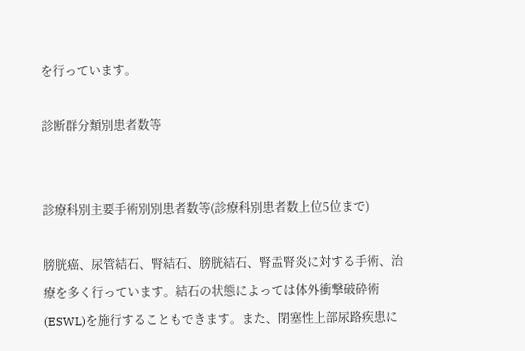を行っています。

診断群分類別患者数等


診療科別主要手術別別患者数等(診療科別患者数上位5位まで)

膀胱癌、尿管結石、腎結石、膀胱結石、腎盂腎炎に対する手術、治療を多く行っています。結石の状態によっては体外衝撃破砕術(ESWL)を施行することもできます。また、閉塞性上部尿路疾患に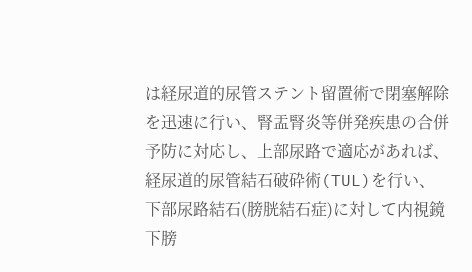は経尿道的尿管ステント留置術で閉塞解除を迅速に行い、腎盂腎炎等併発疾患の合併予防に対応し、上部尿路で適応があれば、経尿道的尿管結石破砕術(TUL)を行い、下部尿路結石(膀胱結石症)に対して内視鏡下膀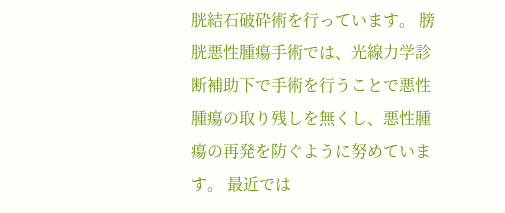胱結石破砕術を行っています。 膀胱悪性腫瘍手術では、光線力学診断補助下で手術を行うことで悪性腫瘍の取り残しを無くし、悪性腫瘍の再発を防ぐように努めています。 最近では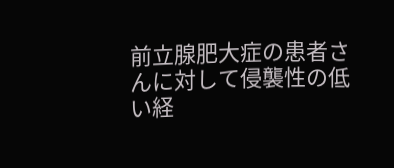前立腺肥大症の患者さんに対して侵襲性の低い経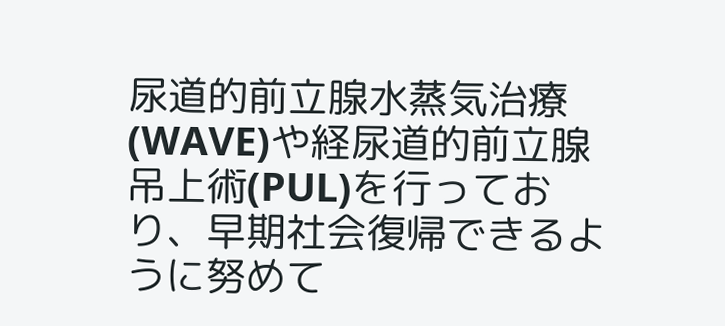尿道的前立腺水蒸気治療(WAVE)や経尿道的前立腺吊上術(PUL)を行っており、早期社会復帰できるように努めて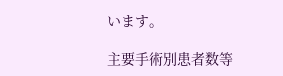います。

主要手術別患者数等